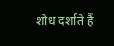शोध दर्शाते हैं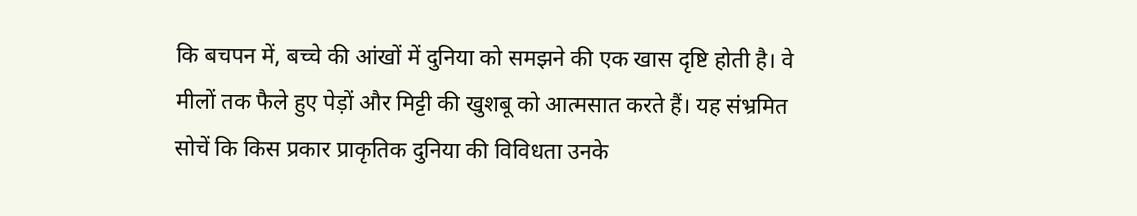कि बचपन में, बच्चे की आंखों में दुनिया को समझने की एक खास दृष्टि होती है। वे मीलों तक फैले हुए पेड़ों और मिट्टी की खुशबू को आत्मसात करते हैं। यह संभ्रमित सोचें कि किस प्रकार प्राकृतिक दुनिया की विविधता उनके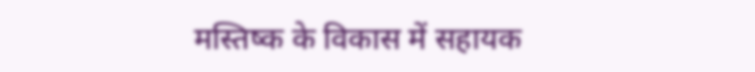मस्तिष्क के विकास में सहायक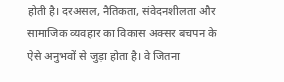होती है। दरअसल, नैतिकता, संवेदनशीलता और सामाजिक व्यवहार का विकास अक्सर बचपन के ऐसे अनुभवों से जुड़ा होता है। वे जितना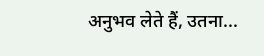अनुभव लेते हैं, उतना...